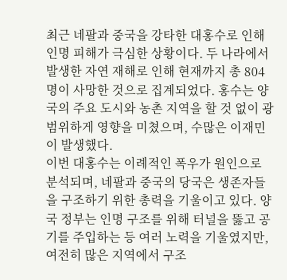최근 네팔과 중국을 강타한 대홍수로 인해 인명 피해가 극심한 상황이다. 두 나라에서 발생한 자연 재해로 인해 현재까지 총 804명이 사망한 것으로 집계되었다. 홍수는 양국의 주요 도시와 농촌 지역을 할 것 없이 광범위하게 영향을 미쳤으며, 수많은 이재민이 발생했다.
이번 대홍수는 이례적인 폭우가 원인으로 분석되며, 네팔과 중국의 당국은 생존자들을 구조하기 위한 총력을 기울이고 있다. 양국 정부는 인명 구조를 위해 터널을 뚫고 공기를 주입하는 등 여러 노력을 기울였지만, 여전히 많은 지역에서 구조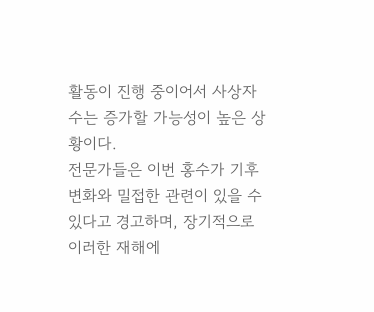활동이 진행 중이어서 사상자 수는 증가할 가능성이 높은 상황이다.
전문가들은 이번 홍수가 기후 변화와 밀접한 관련이 있을 수 있다고 경고하며, 장기적으로 이러한 재해에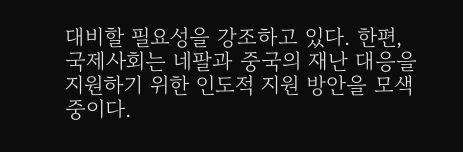대비할 필요성을 강조하고 있다. 한편, 국제사회는 네팔과 중국의 재난 대응을 지원하기 위한 인도적 지원 방안을 모색 중이다.